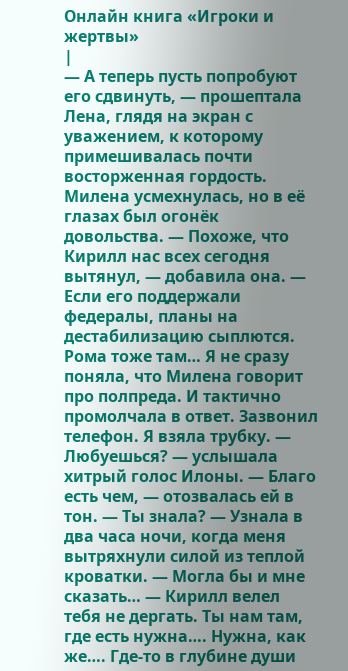Онлайн книга «Игроки и жертвы»
|
— А теперь пусть попробуют его сдвинуть, — прошептала Лена, глядя на экран с уважением, к которому примешивалась почти восторженная гордость. Милена усмехнулась, но в её глазах был огонёк довольства. — Похоже, что Кирилл нас всех сегодня вытянул, — добавила она. — Если его поддержали федералы, планы на дестабилизацию сыплются. Рома тоже там… Я не сразу поняла, что Милена говорит про полпреда. И тактично промолчала в ответ. Зазвонил телефон. Я взяла трубку. — Любуешься? — услышала хитрый голос Илоны. — Благо есть чем, — отозвалась ей в тон. — Ты знала? — Узнала в два часа ночи, когда меня вытряхнули силой из теплой кроватки. — Могла бы и мне сказать… — Кирилл велел тебя не дергать. Ты нам там, где есть нужна…. Нужна, как же…. Где-то в глубине души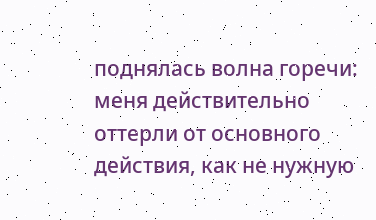поднялась волна горечи: меня действительно оттерли от основного действия, как не нужную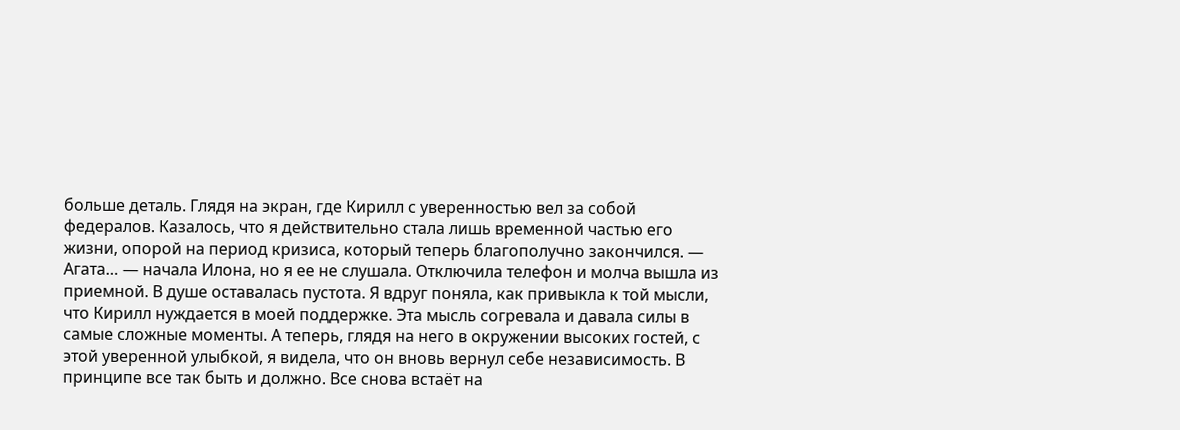больше деталь. Глядя на экран, где Кирилл с уверенностью вел за собой федералов. Казалось, что я действительно стала лишь временной частью его жизни, опорой на период кризиса, который теперь благополучно закончился. — Агата… — начала Илона, но я ее не слушала. Отключила телефон и молча вышла из приемной. В душе оставалась пустота. Я вдруг поняла, как привыкла к той мысли, что Кирилл нуждается в моей поддержке. Эта мысль согревала и давала силы в самые сложные моменты. А теперь, глядя на него в окружении высоких гостей, с этой уверенной улыбкой, я видела, что он вновь вернул себе независимость. В принципе все так быть и должно. Все снова встаёт на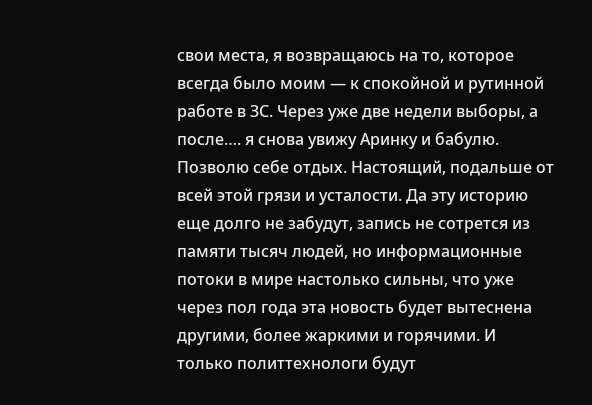свои места, я возвращаюсь на то, которое всегда было моим — к спокойной и рутинной работе в ЗС. Через уже две недели выборы, а после…. я снова увижу Аринку и бабулю. Позволю себе отдых. Настоящий, подальше от всей этой грязи и усталости. Да эту историю еще долго не забудут, запись не сотрется из памяти тысяч людей, но информационные потоки в мире настолько сильны, что уже через пол года эта новость будет вытеснена другими, более жаркими и горячими. И только политтехнологи будут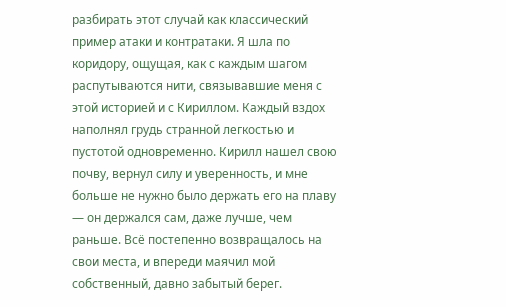разбирать этот случай как классический пример атаки и контратаки. Я шла по коридору, ощущая, как с каждым шагом распутываются нити, связывавшие меня с этой историей и с Кириллом. Каждый вздох наполнял грудь странной легкостью и пустотой одновременно. Кирилл нашел свою почву, вернул силу и уверенность, и мне больше не нужно было держать его на плаву — он держался сам, даже лучше, чем раньше. Всё постепенно возвращалось на свои места, и впереди маячил мой собственный, давно забытый берег.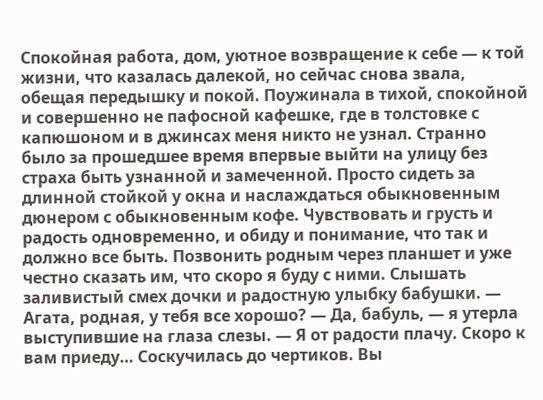Спокойная работа, дом, уютное возвращение к себе — к той жизни, что казалась далекой, но сейчас снова звала, обещая передышку и покой. Поужинала в тихой, спокойной и совершенно не пафосной кафешке, где в толстовке с капюшоном и в джинсах меня никто не узнал. Странно было за прошедшее время впервые выйти на улицу без страха быть узнанной и замеченной. Просто сидеть за длинной стойкой у окна и наслаждаться обыкновенным дюнером с обыкновенным кофе. Чувствовать и грусть и радость одновременно, и обиду и понимание, что так и должно все быть. Позвонить родным через планшет и уже честно сказать им, что скоро я буду с ними. Слышать заливистый смех дочки и радостную улыбку бабушки. — Агата, родная, у тебя все хорошо? — Да, бабуль, — я утерла выступившие на глаза слезы. — Я от радости плачу. Скоро к вам приеду… Соскучилась до чертиков. Вы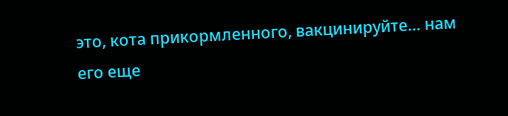это, кота прикормленного, вакцинируйте… нам его еще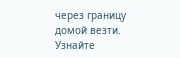через границу домой везти. Узнайте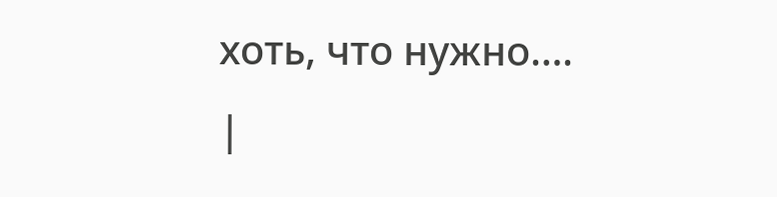хоть, что нужно…. |